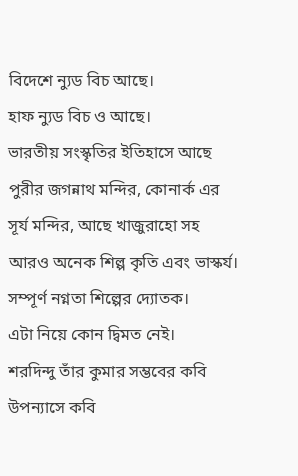বিদেশে ন্যুড বিচ আছে।
হাফ ন্যুড বিচ ও আছে।
ভারতীয় সংস্কৃতির ইতিহাসে আছে পুরীর জগন্নাথ মন্দির, কোনার্ক এর সূর্য মন্দির, আছে খাজুরাহো সহ আরও অনেক শিল্প কৃতি এবং ভাস্কর্য।
সম্পূর্ণ নগ্নতা শিল্পের দ্যোতক।
এটা নিয়ে কোন দ্বিমত নেই।
শরদিন্দু তাঁর কুমার সম্ভবের কবি উপন্যাসে কবি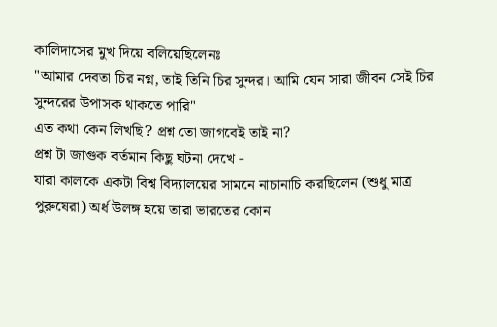কালিদাসের মুখ দিয়ে বলিয়েছিলেনঃ
"আমার দেবতা চির নগ্ন, তাই তিনি চির সুন্দর। আমি যেন সারা জীবন সেই চির সুন্দরের উপাসক থাকতে পারি"
এত কথা কেন লিখছি? প্রশ্ন তো জাগবেই তাই না?
প্রশ্ন টা জাগুক বর্তমান কিছু ঘটনা দেখে -
যারা কালকে একটা বিশ্ব বিদ্যালয়ের সামনে নাচানাচি করছিলেন (শুধু মাত্র পুরুষেরা) অর্ধ উলঙ্গ হয়ে তারা ভারতের কোন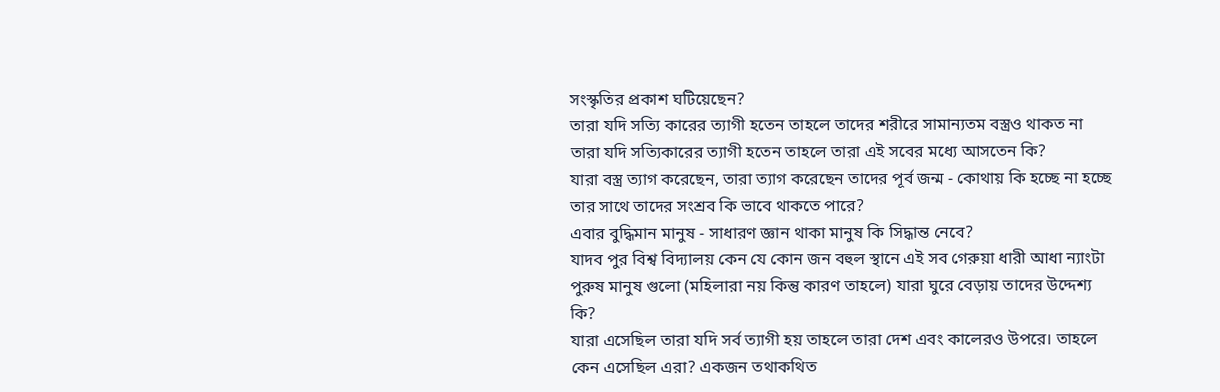সংস্কৃতির প্রকাশ ঘটিয়েছেন?
তারা যদি সত্যি কারের ত্যাগী হতেন তাহলে তাদের শরীরে সামান্যতম বস্ত্রও থাকত না
তারা যদি সত্যিকারের ত্যাগী হতেন তাহলে তারা এই সবের মধ্যে আসতেন কি?
যারা বস্ত্র ত্যাগ করেছেন, তারা ত্যাগ করেছেন তাদের পূর্ব জন্ম - কোথায় কি হচ্ছে না হচ্ছে তার সাথে তাদের সংশ্রব কি ভাবে থাকতে পারে?
এবার বুদ্ধিমান মানুষ - সাধারণ জ্ঞান থাকা মানুষ কি সিদ্ধান্ত নেবে?
যাদব পুর বিশ্ব বিদ্যালয় কেন যে কোন জন বহুল স্থানে এই সব গেরুয়া ধারী আধা ন্যাংটা পুরুষ মানুষ গুলো (মহিলারা নয় কিন্তু কারণ তাহলে) যারা ঘুরে বেড়ায় তাদের উদ্দেশ্য কি?
যারা এসেছিল তারা যদি সর্ব ত্যাগী হয় তাহলে তারা দেশ এবং কালেরও উপরে। তাহলে কেন এসেছিল এরা? একজন তথাকথিত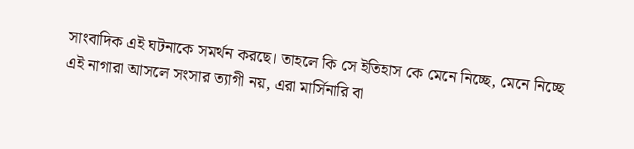সাংবাদিক এই ঘটনাকে সমর্থন করছে। তাহলে কি সে ইতিহাস কে মেনে নিচ্ছে, মেনে নিচ্ছে এই নাগারা আসলে সংসার ত্যাগী নয়, এরা মার্সিনারি বা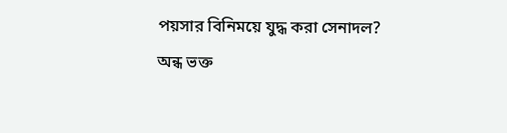পয়সার বিনিময়ে যুদ্ধ করা সেনাদল?
অন্ধ ভক্ত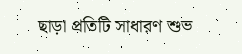ছাড়া প্রতিটি সাধারণ শুভ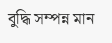বুদ্ধি সম্পন্ন মান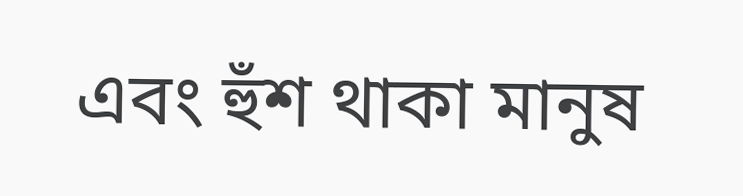এবং হুঁশ থাকা মানুষ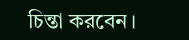চিন্তা করবেন।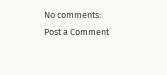No comments:
Post a Comment